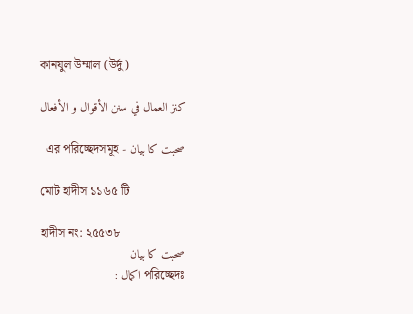কানযুল উম্মাল (উর্দু)

كنز العمال في سنن الأقوال و الأفعال

صحبت کا بیان - এর পরিচ্ছেদসমূহ

মোট হাদীস ১১৬৫ টি

হাদীস নং: ২৫৫৩৮
صحبت کا بیان
পরিচ্ছেদঃ اکمال :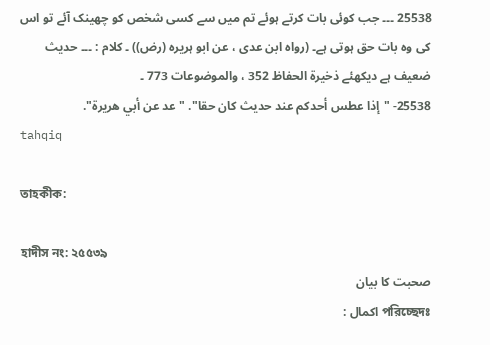25538 ۔۔۔ جب کوئی بات کرتے ہوئے تم میں سے کسی شخص کو چھینک آئے تو اس کی وہ بات حق ہوتی ہے۔ (رواہ ابن عدی ، عن ابو ہریرہ (رض)) ۔ کلام : ۔۔۔ حدیث ضعیف ہے دیکھئے ذخیرۃ الحفاظ 352 ، والموضوعات 773 ۔
25538- "إذا عطس أحدكم عند حديث كان حقا". "عد عن أبي هريرة".
tahqiq

তাহকীক:

হাদীস নং: ২৫৫৩৯
صحبت کا بیان
পরিচ্ছেদঃ اکمال :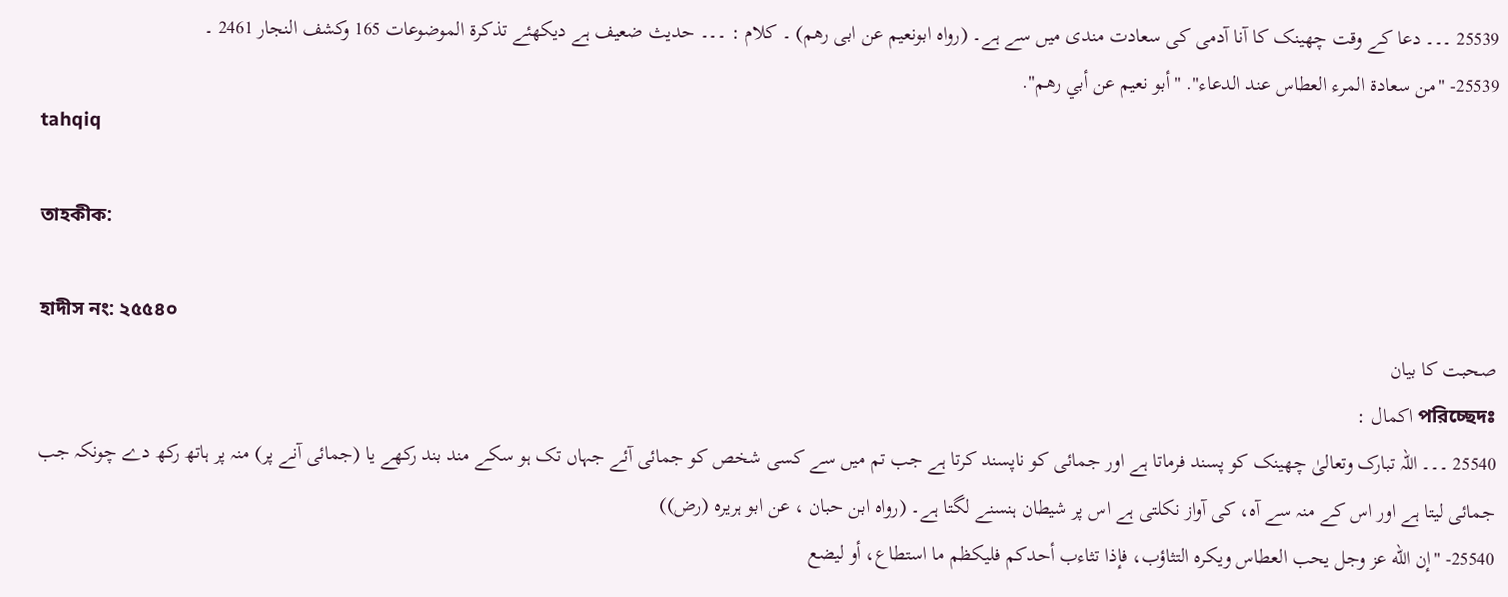25539 ۔۔۔ دعا کے وقت چھینک کا آنا آدمی کی سعادت مندی میں سے ہے۔ (رواہ ابونعیم عن ابی رھم) ۔ کلام : ۔۔۔ حدیث ضعیف ہے دیکھئے تذکرۃ الموضوعات 165 وکشف النجار 2461 ۔
25539- "من سعادة المرء العطاس عند الدعاء". "أبو نعيم عن أبي رهم".
tahqiq

তাহকীক:

হাদীস নং: ২৫৫৪০
صحبت کا بیان
পরিচ্ছেদঃ اکمال :
25540 ۔۔۔ اللہ تبارک وتعالیٰ چھینک کو پسند فرماتا ہے اور جمائی کو ناپسند کرتا ہے جب تم میں سے کسی شخص کو جمائی آئے جہاں تک ہو سکے مند بند رکھے یا (جمائی آنے پر) منہ پر ہاتھ رکھ دے چونکہ جب جمائی لیتا ہے اور اس کے منہ سے آہ، کی آواز نکلتی ہے اس پر شیطان ہنسنے لگتا ہے۔ (رواہ ابن حبان ، عن ابو ہریرہ (رض))
25540- "إن الله عز وجل يحب العطاس ويكره التثاؤب، فإذا تثاءب أحدكم فليكظم ما استطاع، أو ليضع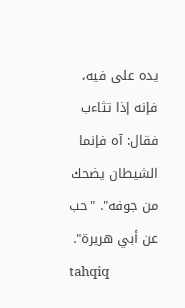يده على فيه، فإنه إذا تثاءب فقال: آه فإنما الشيطان يضحك من جوفه". "حب عن أبي هريرة".
tahqiq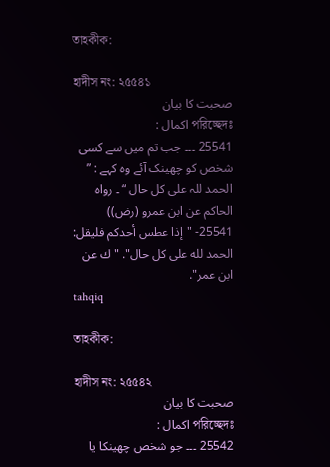তাহকীক:

হাদীস নং: ২৫৫৪১
صحبت کا بیان
পরিচ্ছেদঃ اکمال :
25541 ۔۔۔ جب تم میں سے کسی شخص کو چھینک آئے وہ کہے : ” الحمد للہ علی کل حال “ ۔ رواہ الحاکم عن ابن عمرو (رض))
25541- "إذا عطس أحدكم فليقل: الحمد لله على كل حال". "ك عن ابن عمر".
tahqiq

তাহকীক:

হাদীস নং: ২৫৫৪২
صحبت کا بیان
পরিচ্ছেদঃ اکمال :
25542 ۔۔۔ جو شخص چھینکا یا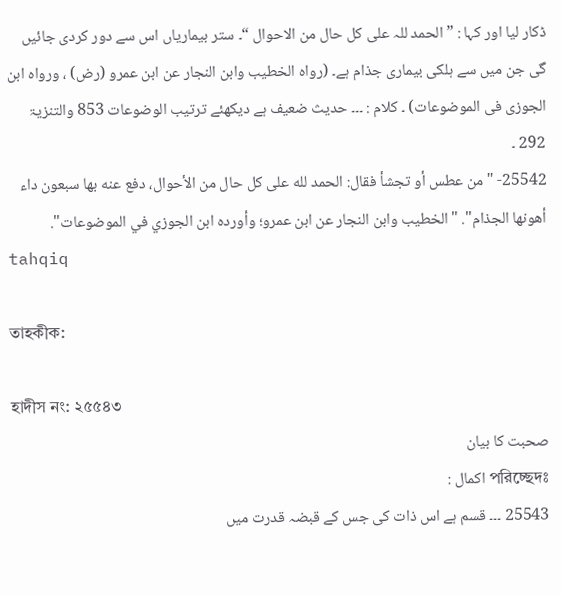ڈکار لیا اور کہا : ” الحمد للہ علی کل حال من الاحوال “۔ ستر بیماریاں اس سے دور کردی جائیں گی جن میں سے ہلکی بیماری جذام ہے۔ (رواہ الخطیب وابن النجار عن ابن عمرو (رض) ، ورواہ ابن الجوزی فی الموضوعات) ۔ کلام : ۔۔۔ حدیث ضعیف ہے دیکھئے ترتیب الوضوعات 853 والتنزیۃ 292 ۔
25542- "من عطس أو تجشأ فقال: الحمد لله على كل حال من الأحوال، دفع عنه بها سبعون داء أهونها الجذام". "الخطيب وابن النجار عن ابن عمرو؛ وأورده ابن الجوزي في الموضوعات".
tahqiq

তাহকীক:

হাদীস নং: ২৫৫৪৩
صحبت کا بیان
পরিচ্ছেদঃ اکمال :
25543 ۔۔۔ قسم ہے اس ذات کی جس کے قبضہ قدرت میں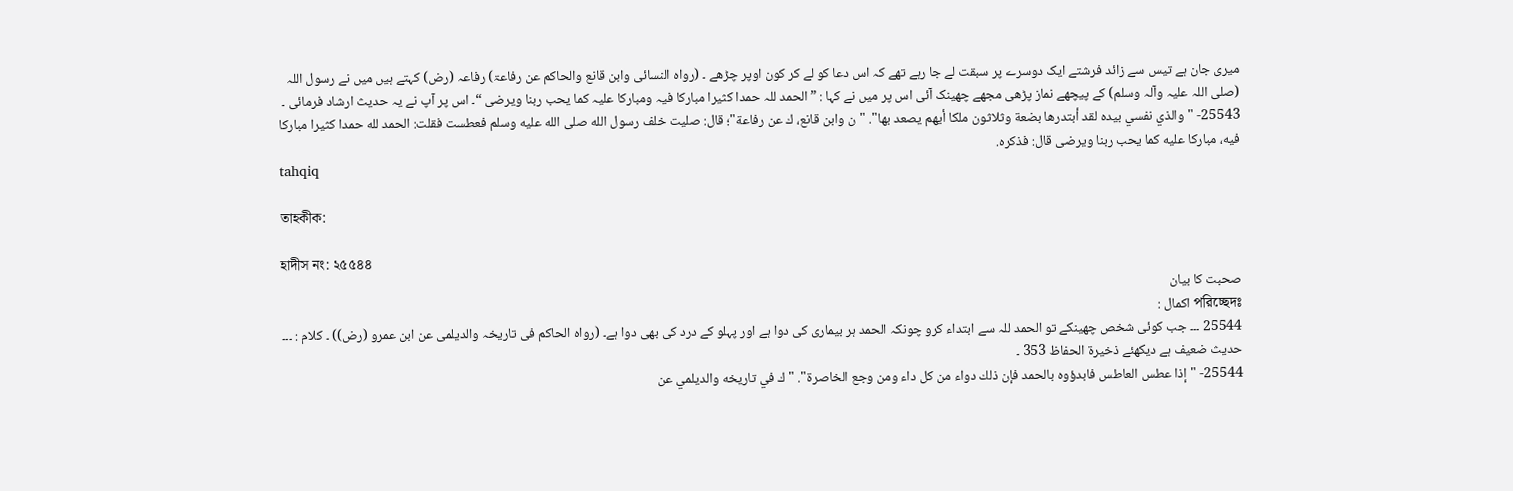میری جان ہے تیس سے زائد فرشتے ایک دوسرے پر سبقت لے جا رہے تھے کہ اس دعا کو لے کر کون اوپر چڑھے ۔ (رواہ النسائی وابن قانع والحاکم عن رفاعۃ) رفاعہ (رض) کہتے ہیں میں نے رسول اللہ (صلی اللہ علیہ وآلہ وسلم) کے پیچھے نماز پڑھی مجھے چھینک آئی اس پر میں نے کہا : ” الحمد للہ حمدا کثیرا مبارکا فیہ ومبارکا علیہ کما یحب ربنا ویرضی “۔ اس پر آپ نے یہ حدیث ارشاد فرمائی ۔
25543- "والذي نفسي بيده لقد أبتدرها بضعة وثلاثون ملكا أيهم يصعد بها". "ن وابن قانع، ك عن رفاعة"؛ قال: صليت خلف رسول الله صلى الله عليه وسلم فعطست فقلت: الحمد لله حمدا كثيرا مباركا فيه، مباركا عليه كما يحب ربنا ويرضى قال: فذكره.
tahqiq

তাহকীক:

হাদীস নং: ২৫৫৪৪
صحبت کا بیان
পরিচ্ছেদঃ اکمال :
25544 ۔۔۔ جب کوئی شخص چھینکے تو الحمد للہ سے ابتداء کرو چونکہ الحمد ہر بیماری کی دوا ہے اور پہلو کے درد کی بھی دوا ہے۔ (رواہ الحاکم فی تاریخہ والدیلمی عن ابن عمرو (رض)) ۔ کلام : ۔۔۔ حدیث ضعیف ہے دیکھئے ذخیرۃ الحفاظ 353 ۔
25544- "إذا عطس العاطس فابدؤوه بالحمد فإن ذلك دواء من كل داء ومن وجع الخاصرة". "ك في تاريخه والديلمي عن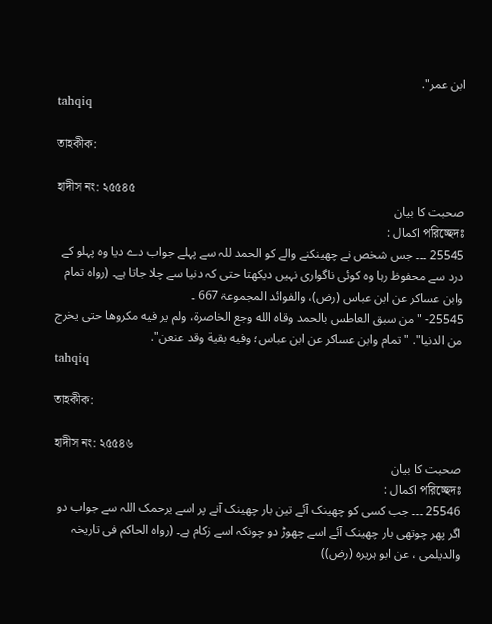ابن عمر".
tahqiq

তাহকীক:

হাদীস নং: ২৫৫৪৫
صحبت کا بیان
পরিচ্ছেদঃ اکمال :
25545 ۔۔۔ جس شخص نے چھینکنے والے کو الحمد للہ سے پہلے جواب دے دیا وہ پہلو کے درد سے محفوظ رہا وہ کوئی ناگواری نہیں دیکھتا حتی کہ دنیا سے چلا جاتا ہے۔ (رواہ تمام وابن عساکر عن ابن عباس (رض)، والفوائد المجموعۃ 667 ۔
25545- "من سبق العاطس بالحمد وقاه الله وجع الخاصرة، ولم ير فيه مكروها حتى يخرج من الدنيا". "تمام وابن عساكر عن ابن عباس؛ وفيه بقية وقد عنعن".
tahqiq

তাহকীক:

হাদীস নং: ২৫৫৪৬
صحبت کا بیان
পরিচ্ছেদঃ اکمال :
25546 ۔۔۔ جب کسی کو چھینک آئے تین بار چھینک آنے پر اسے یرحمک اللہ سے جواب دو اگر پھر چوتھی بار چھینک آئے اسے چھوڑ دو چونکہ اسے زکام ہے۔ (رواہ الحاکم فی تاریخہ والدیلمی ، عن ابو ہریرہ (رض))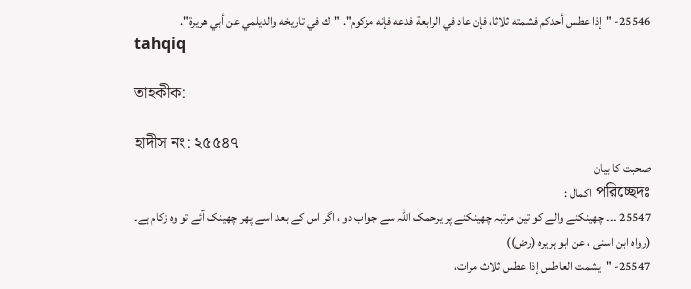25546- "إذا عطس أحدكم فشمته ثلاثا، فإن عاد في الرابعة فدعه فإنه مزكوم". "ك في تاريخه والديلمي عن أبي هريرة".
tahqiq

তাহকীক:

হাদীস নং: ২৫৫৪৭
صحبت کا بیان
পরিচ্ছেদঃ اکمال :
25547 ۔۔۔ چھینکنے والے کو تین مرتبہ چھینکنے پر یرحمک اللہ سے جواب دو ، اگر اس کے بعد اسے پھر چھینک آئے تو وہ زکام ہے۔ (رواہ ابن اسنی ، عن ابو ہریرہ (رض))
25547- "يشمت العاطس إذا عطس ثلاث مرات،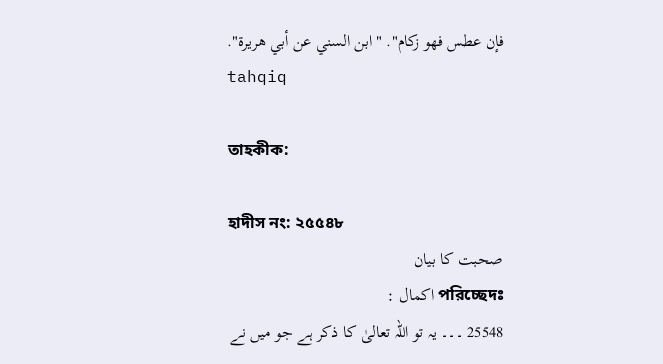فإن عطس فهو زكام". "ابن السني عن أبي هريرة".
tahqiq

তাহকীক:

হাদীস নং: ২৫৫৪৮
صحبت کا بیان
পরিচ্ছেদঃ اکمال :
25548 ۔۔۔ یہ تو اللہ تعالیٰ کا ذکر ہے جو میں نے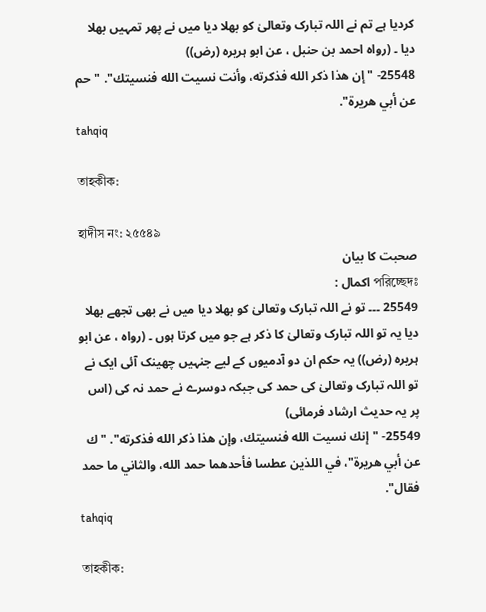کردیا ہے تم نے اللہ تبارک وتعالیٰ کو بھلا دیا میں نے پھر تمہیں بھلا دیا ۔ (رواہ احمد بن حنبل ، عن ابو ہریرہ (رض))
25548- "إن هذا ذكر الله فذكرته، وأنت نسيت الله فنسيتك". "حم عن أبي هريرة".
tahqiq

তাহকীক:

হাদীস নং: ২৫৫৪৯
صحبت کا بیان
পরিচ্ছেদঃ اکمال :
25549 ۔۔۔ تو نے اللہ تبارک وتعالیٰ کو بھلا دیا میں نے بھی تجھے بھلا دیا یہ تو اللہ تبارک وتعالیٰ کا ذکر ہے جو میں کرتا ہوں ۔ (رواہ ، عن ابو ہریرہ (رض)) یہ حکم ان دو آدمیوں کے لیے جنہیں چھینک آئی ایک نے تو اللہ تبارک وتعالیٰ کی حمد کی جبکہ دوسرے نے حمد نہ کی (اس پر یہ حدیث ارشاد فرمائی)
25549- "إنك نسيت الله فنسيتك، وإن هذا ذكر الله فذكرته". "ك عن أبي هريرة"، في اللذين عطسا فأحدهما حمد الله، والثاني ما حمد فقال".
tahqiq

তাহকীক: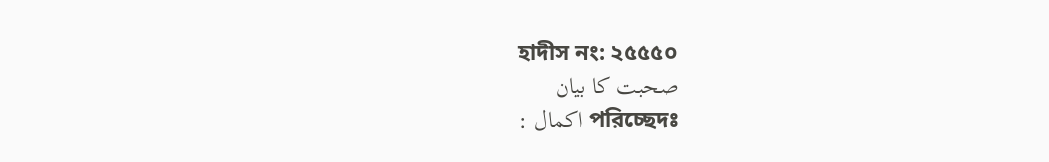হাদীস নং: ২৫৫৫০
صحبت کا بیان
পরিচ্ছেদঃ اکمال :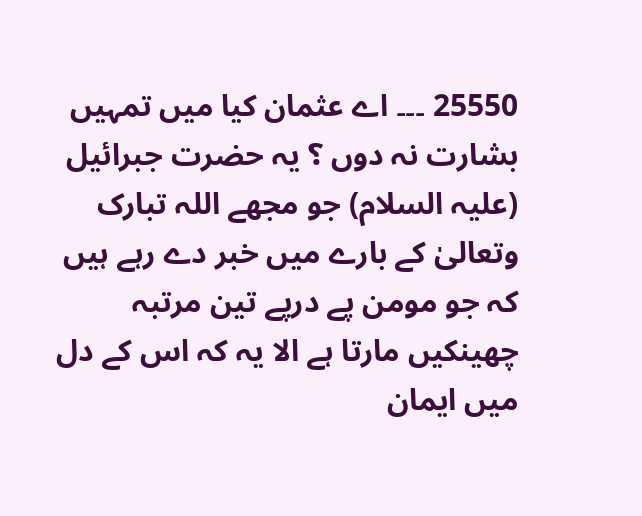25550 ۔۔۔ اے عثمان کیا میں تمہیں بشارت نہ دوں ؟ یہ حضرت جبرائیل (علیہ السلام) جو مجھے اللہ تبارک وتعالیٰ کے بارے میں خبر دے رہے ہیں کہ جو مومن پے درپے تین مرتبہ چھینکیں مارتا ہے الا یہ کہ اس کے دل میں ایمان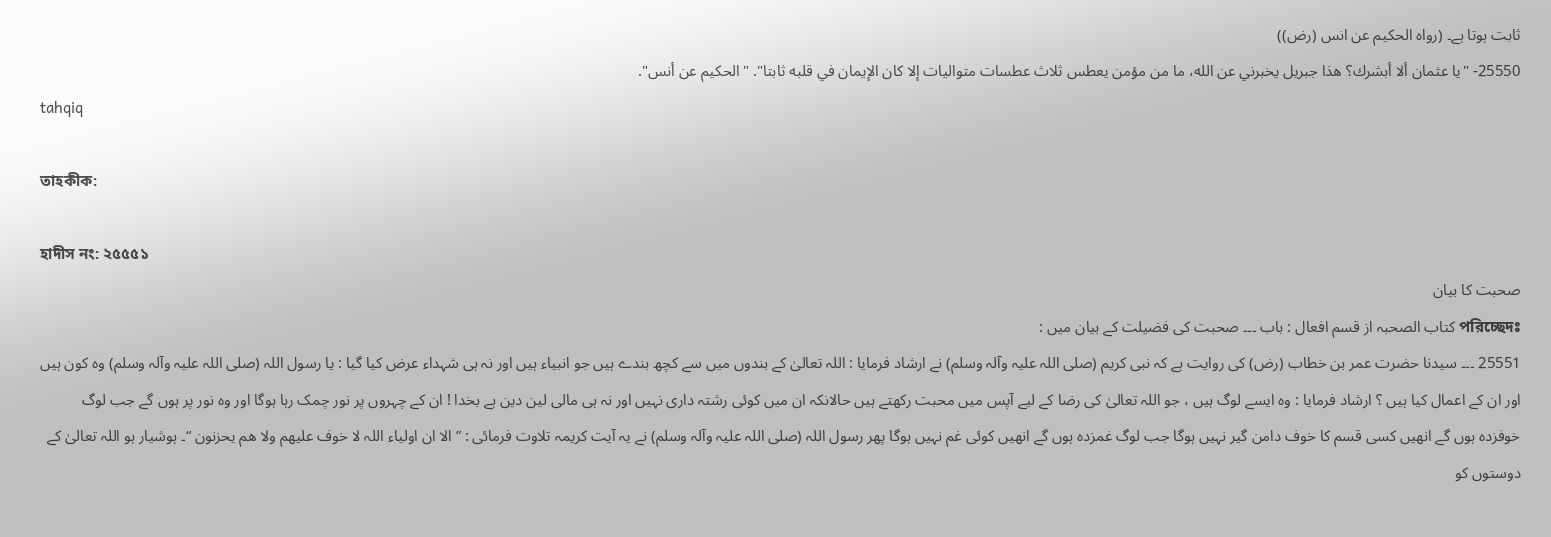ثابت ہوتا ہے۔ (رواہ الحکیم عن انس (رض))
25550- "يا عثمان ألا أبشرك؟ هذا جبريل يخبرني عن الله، ما من مؤمن يعطس ثلاث عطسات متواليات إلا كان الإيمان في قلبه ثابتا". "الحكيم عن أنس".
tahqiq

তাহকীক:

হাদীস নং: ২৫৫৫১
صحبت کا بیان
পরিচ্ছেদঃ کتاب الصحبہ از قسم افعال : باب ۔۔۔ صحبت کی فضیلت کے بیان میں :
25551 ۔۔۔ سیدنا حضرت عمر بن خطاب (رض) کی روایت ہے کہ نبی کریم (صلی اللہ علیہ وآلہ وسلم) نے ارشاد فرمایا : اللہ تعالیٰ کے بندوں میں سے کچھ بندے ہیں جو انبیاء ہیں اور نہ ہی شہداء عرض کیا گیا : یا رسول اللہ (صلی اللہ علیہ وآلہ وسلم) وہ کون ہیں اور ان کے اعمال کیا ہیں ؟ ارشاد فرمایا : وہ ایسے لوگ ہیں ، جو اللہ تعالیٰ کی رضا کے لیے آپس میں محبت رکھتے ہیں حالانکہ ان میں کوئی رشتہ داری نہیں اور نہ ہی مالی لین دین ہے بخدا ! ان کے چہروں پر نور چمک رہا ہوگا اور وہ نور پر ہوں گے جب لوگ خوفزدہ ہوں گے انھیں کسی قسم کا خوف دامن گیر نہیں ہوگا جب لوگ غمزدہ ہوں گے انھیں کوئی غم نہیں ہوگا پھر رسول اللہ (صلی اللہ علیہ وآلہ وسلم) نے یہ آیت کریمہ تلاوت فرمائی : ” الا ان اولیاء اللہ لا خوف علیھم ولا ھم یحزنون “۔ ہوشیار ہو اللہ تعالیٰ کے دوستوں کو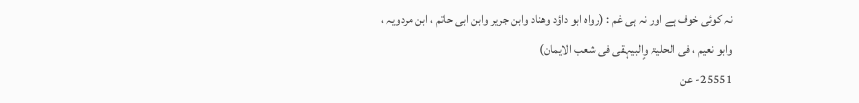نہ کوئی خوف ہے اور نہ ہی غم : (رواہ ابو داؤد وھناد وابن جریر وابن ابی حاتم ، ابن مردویہ ، وابو نعیم ، فی الحلیۃ وٍالبیہقی فی شعب الایمان)
25551- عن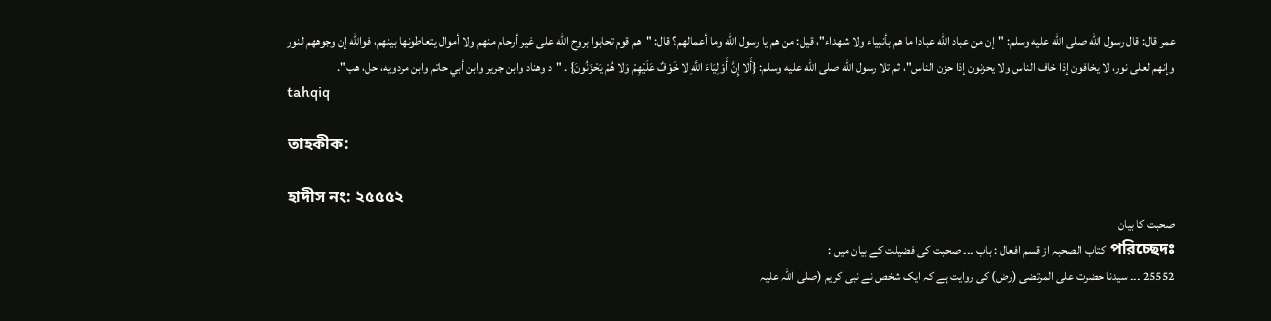عمر قال: قال رسول الله صلى الله عليه وسلم: "إن من عباد الله عبادا ما هم بأنبياء ولا شهداء"، قيل: من هم يا رسول الله وما أعمالهم؟ قال: "هم قوم تحابوا بروح الله على غير أرحام منهم ولا أموال يتعاطونها بينهم، فوالله إن وجوههم لنور وإنهم لعلى نور، لا يخافون إذا خاف الناس ولا يحزنون إذا حزن الناس"، ثم تلا رسول الله صلى الله عليه وسلم: {أَلا إِنَّ أَوْلِيَاءَ اللَّهِ لا خَوْفٌ عَلَيْهِمْ وَلا هُمْ يَحْزَنُونَ} . "د وهناد وابن جرير وابن أبي حاتم وابن مردويه، حل، هب".
tahqiq

তাহকীক:

হাদীস নং: ২৫৫৫২
صحبت کا بیان
পরিচ্ছেদঃ کتاب الصحبہ از قسم افعال : باب ۔۔۔ صحبت کی فضیلت کے بیان میں :
25552 ۔۔۔ سیدنا حضرت علی المرتضی (رض) کی روایت ہے کہ ایک شخص نے نبی کریم (صلی اللہ علیہ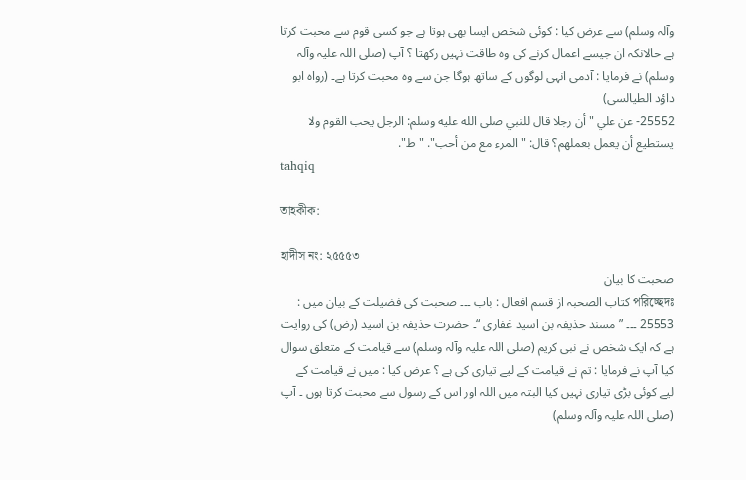وآلہ وسلم) سے عرض کیا : کوئی شخص ایسا بھی ہوتا ہے جو کسی قوم سے محبت کرتا ہے حالانکہ ان جیسے اعمال کرنے کی وہ طاقت نہیں رکھتا ؟ آپ (صلی اللہ علیہ وآلہ وسلم) نے فرمایا : آدمی انہی لوگوں کے ساتھ ہوگا جن سے وہ محبت کرتا ہے۔ (رواہ ابو داؤد الطیالسی)
25552- عن علي "أن رجلا قال للنبي صلى الله عليه وسلم: الرجل يحب القوم ولا يستطيع أن يعمل بعملهم؟ قال: "المرء مع من أحب". "ط".
tahqiq

তাহকীক:

হাদীস নং: ২৫৫৫৩
صحبت کا بیان
পরিচ্ছেদঃ کتاب الصحبہ از قسم افعال : باب ۔۔۔ صحبت کی فضیلت کے بیان میں :
25553 ۔۔۔ ” مسند حذیفہ بن اسید غفاری “۔ حضرت حذیفہ بن اسید (رض) کی روایت ہے کہ ایک شخص نے نبی کریم (صلی اللہ علیہ وآلہ وسلم) سے قیامت کے متعلق سوال کیا آپ نے فرمایا : تم نے قیامت کے لیے تیاری کی ہے ؟ عرض کیا : میں نے قیامت کے لیے کوئی بڑی تیاری نہیں کیا البتہ میں اللہ اور اس کے رسول سے محبت کرتا ہوں ۔ آپ (صلی اللہ علیہ وآلہ وسلم)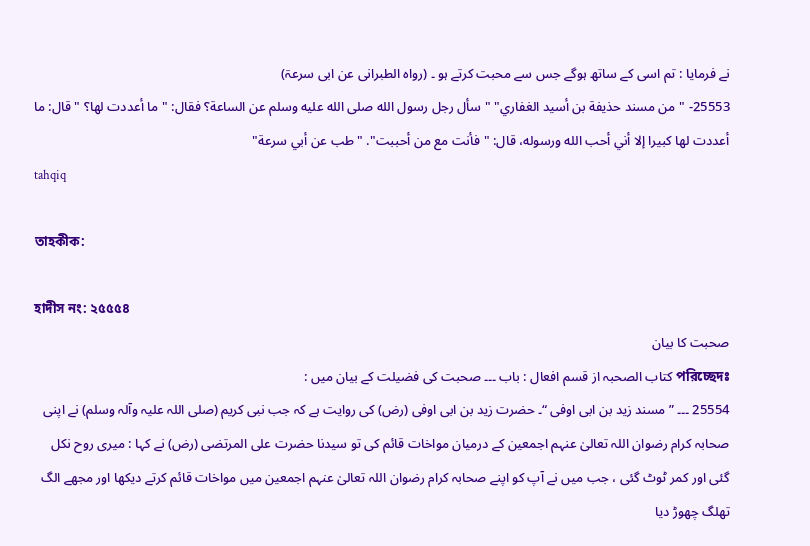نے فرمایا : تم اسی کے ساتھ ہوگے جس سے محبت کرتے ہو ۔ (رواہ الطبرانی عن ابی سرعۃ)
25553- "من مسند حذيفة بن أسيد الغفاري" "سأل رجل رسول الله صلى الله عليه وسلم عن الساعة؟ فقال: "ما أعددت لها؟ " قال: ما أعددت لها كبيرا إلا أني أحب الله ورسوله، قال: "فأنت مع من أحببت". "طب عن أبي سرعة"
tahqiq

তাহকীক:

হাদীস নং: ২৫৫৫৪
صحبت کا بیان
পরিচ্ছেদঃ کتاب الصحبہ از قسم افعال : باب ۔۔۔ صحبت کی فضیلت کے بیان میں :
25554 ۔۔۔ ” مسند زید بن ابی اوفی “۔ حضرت زید بن ابی اوفی (رض) کی روایت ہے کہ جب نبی کریم (صلی اللہ علیہ وآلہ وسلم) نے اپنی صحابہ کرام رضوان اللہ تعالیٰ عنہم اجمعین کے درمیان مواخات قائم کی تو سیدنا حضرت علی المرتضی (رض) نے کہا : میری روح نکل گئی اور کمر ٹوٹ گئی ، جب میں نے آپ کو اپنے صحابہ کرام رضوان اللہ تعالیٰ عنہم اجمعین میں مواخات قائم کرتے دیکھا اور مجھے الگ تھلگ چھوڑ دیا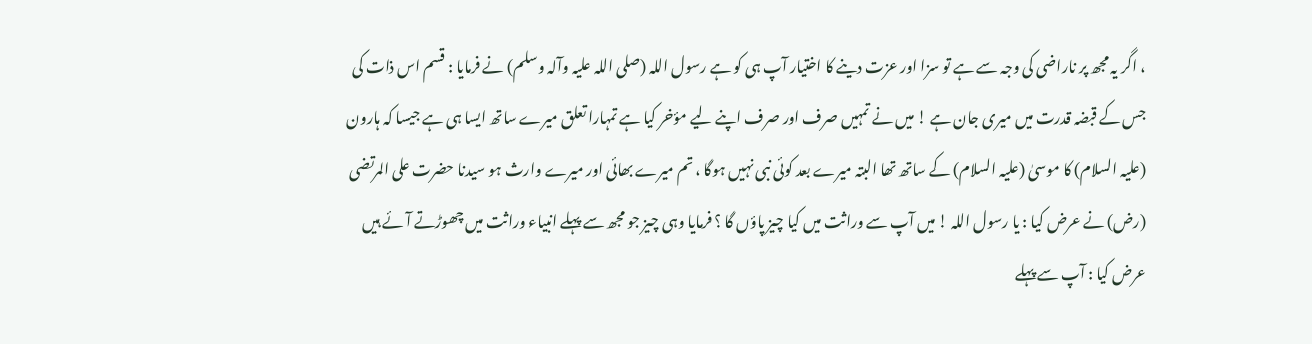، اگر یہ مجھ پر ناراضی کی وجہ سے ہے تو سزا اور عزت دینے کا اختیار آپ ہی کو ہے رسول اللہ (صلی اللہ علیہ وآلہ وسلم) نے فرمایا : قسم اس ذات کی جس کے قبضہ قدرت میں میری جان ہے ! میں نے تمہیں صرف اور صرف اپنے لیے مؤخر کیا ہے تمہارا تعلق میرے ساتھ ایسا ہی ہے جیسا کہ ہارون (علیہ السلام) کا موسیٰ (علیہ السلام) کے ساتھ تھا البتہ میرے بعد کوئی نبی نہیں ہوگا ، تم میرے بھائی اور میرے وارث ہو سیدنا حضرت علی المرتضی (رض) نے عرض کیا : یا رسول اللہ ! میں آپ سے وراثت میں کیا چیز پاؤں گا ؟ فرمایا وہی چیز جو مجھ سے پہلے انبیاء وراثت میں چھوڑتے آئے ہیں عرض کیا : آپ سے پہلے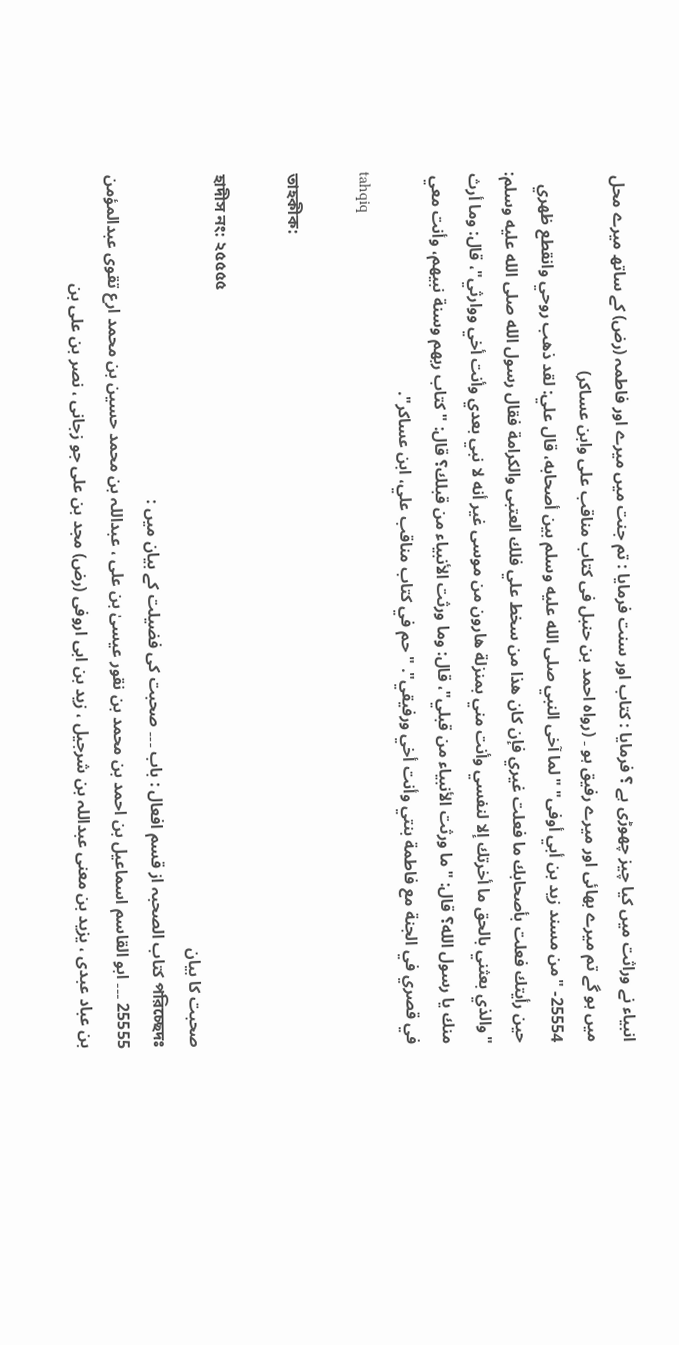انبیاء نے وراثت میں کیا چیز چھوڑی ہے ؟ فرمایا : کتاب اور سنت فرمایا : تم جنت میں میرے اور فاطمہ (رض) کے ساتھ میرے محل میں ہو گے تم میرے بھائی اور میرے رفیق ہو ۔ (رواہ احمد بن حنبل فی کتاب مناقب علی وابن عساکر)
25554- "من مسند زيد بن أبي أوفى" "لما آخى النبي صلى الله عليه وسلم بين أصحابه، قال علي: لقد ذهب روحي وانقطع ظهري حين رأيتك فعلت بأصحابك ما فعلت غيري فإن كان هذا من سخط علي فلك العتبى والكرامة فقال رسول الله صلى الله عليه وسلم: "والذي بعثني بالحق ما أخرتك إلا لنفسي وأنت مني بمنزلة هارون من موسى غير أنه لا نبي بعدي وأنت أخي ووارثي"، قال: وما أرث منك يا رسول الله؟ قال: "ما ورثت الأنبياء من قبلي"، قال: وما ورثت الأنبياء من قبلك؟ قال: "كتاب ربهم وسنة نبيهم، وأنت معي في قصري في الجنة مع فاطمة بنتي وأنت أخي ورفيقي". "حم في كتاب مناقب علي، ابن عساكر".
tahqiq

তাহকীক:

হাদীস নং: ২৫৫৫৫
صحبت کا بیان
পরিচ্ছেদঃ کتاب الصحبہ از قسم افعال : باب ۔۔۔ صحبت کی فضیلت کے بیان میں :
25555 ۔۔۔ ابو القاسم اسماعیل بن احمد بن محمد بن نقور عیسیٰ بن علی ، عبداللہ بن محمد حسین بن محمد ارع تقوی عبدالمؤمن بن عباد عبدی ، یزید بن معنی عبداللہ بن شرجیل ، زید بن ابی اروفی (رض) مجد بن علی جو زجانی ، نصر بن علی بن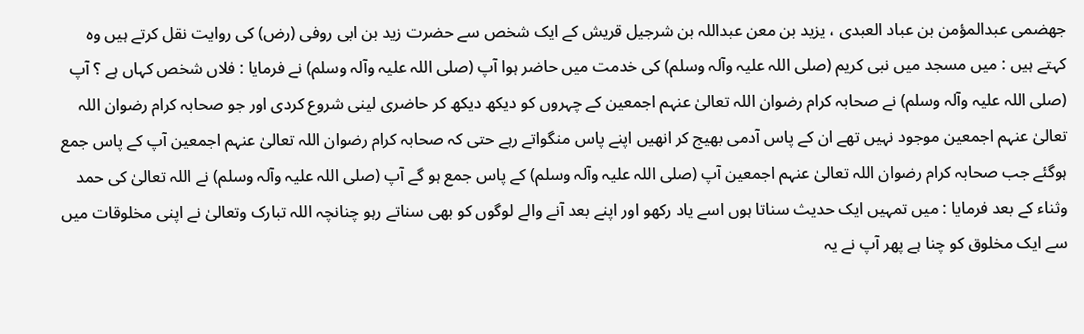جھضمی عبدالمؤمن بن عباد العبدی ، یزید بن معن عبداللہ بن شرجیل قریش کے ایک شخص سے حضرت زید بن ابی روفی (رض) کی روایت نقل کرتے ہیں وہ کہتے ہیں : میں مسجد میں نبی کریم (صلی اللہ علیہ وآلہ وسلم) کی خدمت میں حاضر ہوا آپ (صلی اللہ علیہ وآلہ وسلم) نے فرمایا : فلاں شخص کہاں ہے ؟ آپ (صلی اللہ علیہ وآلہ وسلم) نے صحابہ کرام رضوان اللہ تعالیٰ عنہم اجمعین کے چہروں کو دیکھ دیکھ کر حاضری لینی شروع کردی اور جو صحابہ کرام رضوان اللہ تعالیٰ عنہم اجمعین موجود نہیں تھے ان کے پاس آدمی بھیج کر انھیں اپنے پاس منگواتے رہے حتی کہ صحابہ کرام رضوان اللہ تعالیٰ عنہم اجمعین آپ کے پاس جمع ہوگئے جب صحابہ کرام رضوان اللہ تعالیٰ عنہم اجمعین آپ (صلی اللہ علیہ وآلہ وسلم) کے پاس جمع ہو گے آپ (صلی اللہ علیہ وآلہ وسلم) نے اللہ تعالیٰ کی حمد وثناء کے بعد فرمایا : میں تمہیں ایک حدیث سناتا ہوں اسے یاد رکھو اور اپنے بعد آنے والے لوگوں کو بھی سناتے رہو چنانچہ اللہ تبارک وتعالیٰ نے اپنی مخلوقات میں سے ایک مخلوق کو چنا ہے پھر آپ نے یہ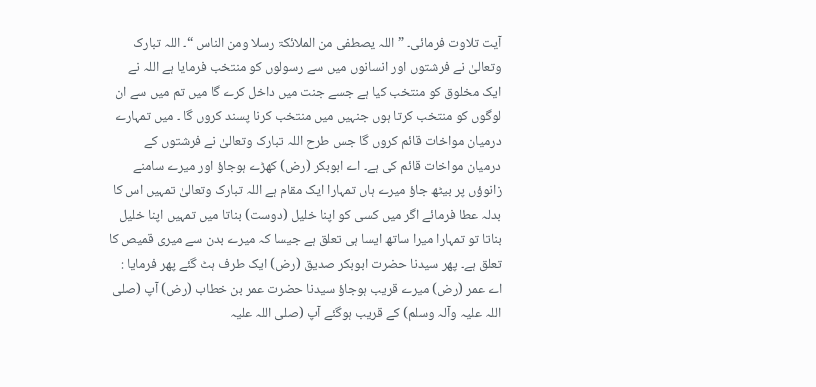آیت تلاوت فرمائی۔ ” اللہ یصطفی من الملائکۃ رسلا ومن الناس “۔ اللہ تبارک وتعالیٰ نے فرشتوں اور انسانوں میں سے رسولوں کو منتخب فرمایا ہے اللہ نے ایک مخلوق کو منتخب کیا ہے جسے جنت میں داخل کرے گا میں تم میں سے ان لوگوں کو منتخب کرتا ہوں جنہیں میں منتخب کرنا پسند کروں گا ۔ میں تمہارے درمیان مواخات قائم کروں گا جس طرح اللہ تبارک وتعالیٰ نے فرشتوں کے درمیان مواخات قائم کی ہے۔ اے ابوبکر (رض) کھڑے ہوجاؤ اور میرے سامنے زانوؤں پر بیٹھ جاؤ میرے ہاں تمہارا ایک مقام ہے اللہ تبارک وتعالیٰ تمہیں اس کا بدلہ عطا فرمائے اگر میں کسی کو اپنا خلیل (دوست) بناتا میں تمہیں اپنا خلیل بناتا تو تمہارا میرا ساتھ ایسا ہی تعلق ہے جیسا کہ میرے بدن سے میری قمیص کا تعلق ہے۔ پھر سیدنا حضرت ابوبکر صدیق (رض) ایک طرف ہٹ گئے پھر فرمایا : اے عمر (رض) میرے قریب ہوجاؤ سیدنا حضرت عمر بن خطاب (رض) آپ (صلی اللہ علیہ وآلہ وسلم) کے قریب ہوگئے آپ (صلی اللہ علیہ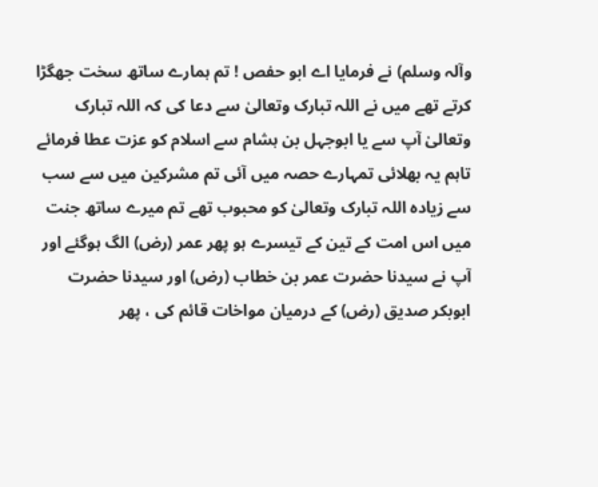وآلہ وسلم) نے فرمایا اے ابو حفص ! تم ہمارے ساتھ سخت جھگڑا کرتے تھے میں نے اللہ تبارک وتعالیٰ سے دعا کی کہ اللہ تبارک وتعالیٰ آپ سے یا ابوجہل بن ہشام سے اسلام کو عزت عطا فرمائے تاہم یہ بھلائی تمہارے حصہ میں آئی تم مشرکین میں سے سب سے زیادہ اللہ تبارک وتعالیٰ کو محبوب تھے تم میرے ساتھ جنت میں اس امت کے تین کے تیسرے ہو پھر عمر (رض) الگ ہوگئے اور آپ نے سیدنا حضرت عمر بن خطاب (رض) اور سیدنا حضرت ابوبکر صدیق (رض) کے درمیان مواخات قائم کی ، پھر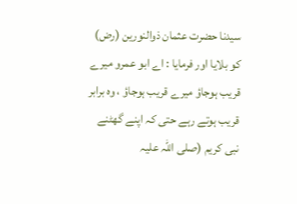سیدنا حضرت عثمان ذوالنورین (رض) کو بلایا اور فرمایا : اے ابو عمرو میرے قریب ہوجاؤ میرے قریب ہوجاؤ ، وہ برابر قریب ہوتے رہے حتی کہ اپنے گھٹنے نبی کریم (صلی اللہ علیہ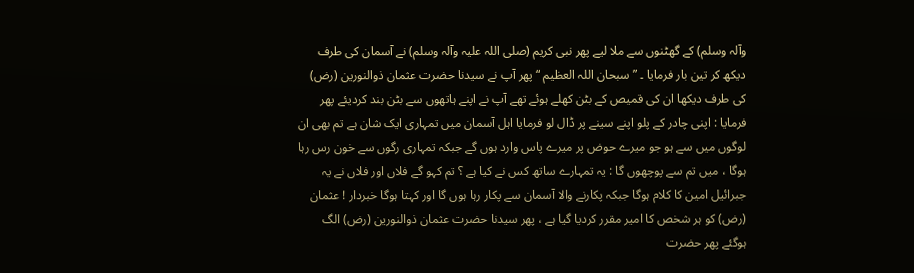وآلہ وسلم) کے گھٹنوں سے ملا لیے پھر نبی کریم (صلی اللہ علیہ وآلہ وسلم) نے آسمان کی طرف دیکھ کر تین بار فرمایا ۔ ” سبحان اللہ العظیم “ پھر آپ نے سیدنا حضرت عثمان ذوالنورین (رض) کی طرف دیکھا ان کی قمیص کے بٹن کھلے ہوئے تھے آپ نے اپنے ہاتھوں سے بٹن بند کردیئے پھر فرمایا : اپنی چادر کے پلو اپنے سینے پر ڈال لو فرمایا اہل آسمان میں تمہاری ایک شان ہے تم بھی ان لوگوں میں سے ہو جو میرے حوض پر میرے پاس وارد ہوں گے جبکہ تمہاری رگوں سے خون رس رہا ہوگا ، میں تم سے پوچھوں گا : یہ تمہارے ساتھ کس نے کیا ہے ؟ تم کہو گے فلاں اور فلاں نے یہ جبرائیل امین کا کلام ہوگا جبکہ پکارنے والا آسمان سے پکار رہا ہوں گا اور کہتا ہوگا خبردار ! عثمان (رض) کو ہر شخص کا امیر مقرر کردیا گیا ہے ، پھر سیدنا حضرت عثمان ذوالنورین (رض) الگ ہوگئے پھر حضرت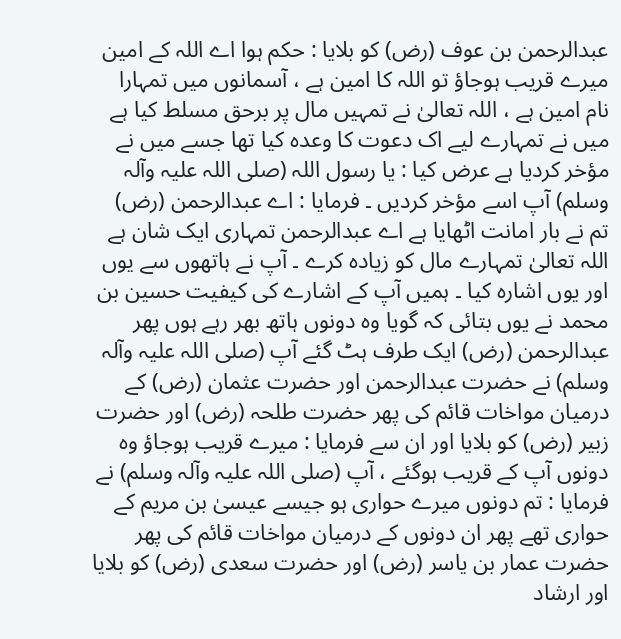عبدالرحمن بن عوف (رض) کو بلایا : حکم ہوا اے اللہ کے امین میرے قریب ہوجاؤ تو اللہ کا امین ہے ، آسمانوں میں تمہارا نام امین ہے ، اللہ تعالیٰ نے تمہیں مال پر برحق مسلط کیا ہے میں نے تمہارے لیے اک دعوت کا وعدہ کیا تھا جسے میں نے مؤخر کردیا ہے عرض کیا : یا رسول اللہ (صلی اللہ علیہ وآلہ وسلم) آپ اسے مؤخر کردیں ۔ فرمایا : اے عبدالرحمن (رض) تم نے بار امانت اٹھایا ہے اے عبدالرحمن تمہاری ایک شان ہے اللہ تعالیٰ تمہارے مال کو زیادہ کرے ۔ آپ نے ہاتھوں سے یوں اور یوں اشارہ کیا ۔ ہمیں آپ کے اشارے کی کیفیت حسین بن محمد نے یوں بتائی کہ گویا وہ دونوں ہاتھ بھر رہے ہوں پھر عبدالرحمن (رض) ایک طرف ہٹ گئے آپ (صلی اللہ علیہ وآلہ وسلم) نے حضرت عبدالرحمن اور حضرت عثمان (رض) کے درمیان مواخات قائم کی پھر حضرت طلحہ (رض) اور حضرت زبیر (رض) کو بلایا اور ان سے فرمایا : میرے قریب ہوجاؤ وہ دونوں آپ کے قریب ہوگئے ، آپ (صلی اللہ علیہ وآلہ وسلم) نے فرمایا : تم دونوں میرے حواری ہو جیسے عیسیٰ بن مریم کے حواری تھے پھر ان دونوں کے درمیان مواخات قائم کی پھر حضرت عمار بن یاسر (رض) اور حضرت سعدی (رض) کو بلایا اور ارشاد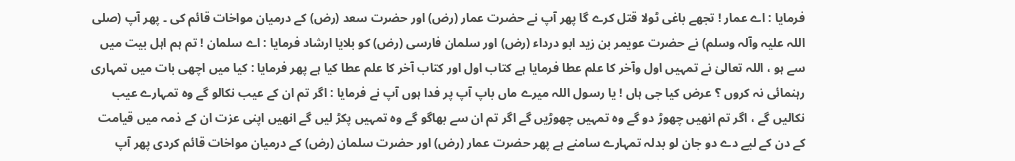فرمایا : اے عمار ! تجھے باغی ٹولا قتل کرے گا پھر آپ نے حضرت عمار (رض) اور حضرت سعد (رض) کے درمیان مواخات قائم کی ۔ پھر آپ (صلی اللہ علیہ وآلہ وسلم) نے حضرت عویمر بن زید ابو درداء (رض) اور سلمان فارسی (رض) کو بلایا ارشاد فرمایا : اے سلمان ! تم ہم اہل بیت میں سے ہو ، اللہ تعالیٰ نے تمہیں اول وآخر کا علم عطا فرمایا ہے کتاب اول اور کتاب آخر کا علم عطا کیا ہے پھر فرمایا : کیا میں اچھی بات میں تمہاری رہنمائی نہ کروں ؟ عرض کیا جی ہاں ! یا رسول اللہ میرے ماں باپ آپ پر فدا ہوں آپ نے فرمایا : اگر تم ان کے عیب نکالو گے وہ تمہارے عیب نکالیں گے ، اگر تم انھیں چھوڑ دو گے وہ تمہیں چھوڑیں گے اگر تم ان سے بھاگو گے وہ تمہیں پکڑ لیں گے انھیں اپنی عزت ان کے ذمہ میں قیامت کے دن کے لیے دے دو جان لو بدلہ تمہارے سامنے ہے پھر حضرت عمار (رض) اور حضرت سلمان (رض) کے درمیان مواخات قائم کردی پھر آپ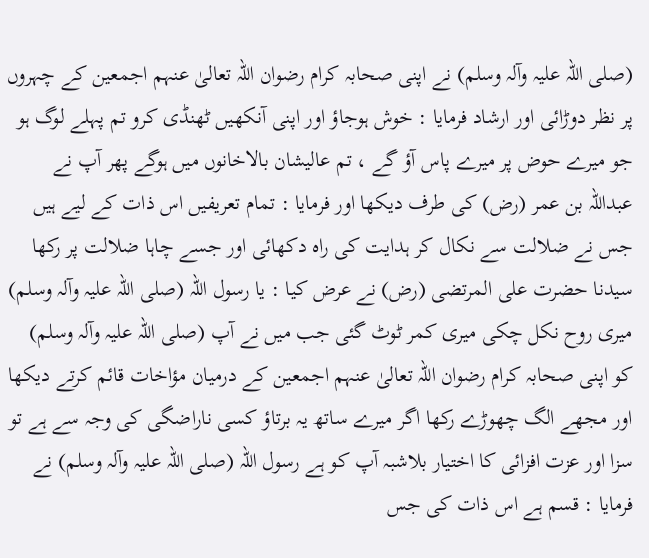(صلی اللہ علیہ وآلہ وسلم) نے اپنی صحابہ کرام رضوان اللہ تعالیٰ عنہم اجمعین کے چہروں پر نظر دوڑائی اور ارشاد فرمایا : خوش ہوجاؤ اور اپنی آنکھیں ٹھنڈی کرو تم پہلے لوگ ہو جو میرے حوض پر میرے پاس آؤ گے ، تم عالیشان بالاخانوں میں ہوگے پھر آپ نے عبداللہ بن عمر (رض) کی طرف دیکھا اور فرمایا : تمام تعریفیں اس ذات کے لیے ہیں جس نے ضلالت سے نکال کر ہدایت کی راہ دکھائی اور جسے چاہا ضلالت پر رکھا سیدنا حضرت علی المرتضی (رض) نے عرض کیا : یا رسول اللہ (صلی اللہ علیہ وآلہ وسلم) میری روح نکل چکی میری کمر ٹوٹ گئی جب میں نے آپ (صلی اللہ علیہ وآلہ وسلم) کو اپنی صحابہ کرام رضوان اللہ تعالیٰ عنہم اجمعین کے درمیان مؤاخات قائم کرتے دیکھا اور مجھے الگ چھوڑے رکھا اگر میرے ساتھ یہ برتاؤ کسی ناراضگی کی وجہ سے ہے تو سزا اور عزت افزائی کا اختیار بلاشبہ آپ کو ہے رسول اللہ (صلی اللہ علیہ وآلہ وسلم) نے فرمایا : قسم ہے اس ذات کی جس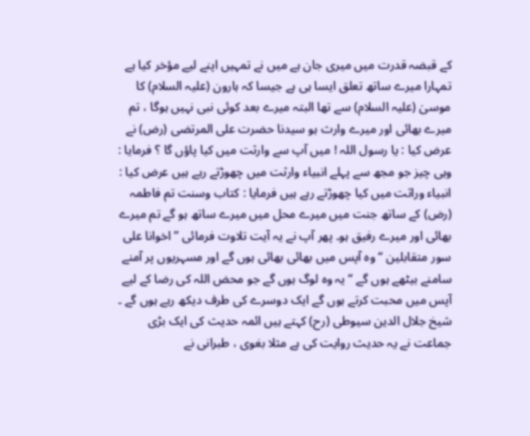کے قبضہ قدرت میں میری جان ہے میں نے تمہیں اپنے لیے مؤخر کیا ہے تمہارا میرے ساتھ تعلق ایسا ہی ہے جیسا کہ ہارون (علیہ السلام) کا موسیٰ (علیہ السلام) سے تھا البتہ میرے بعد کوئی نبی نہیں ہوگا ، تم میرے بھائی اور میرے وارث ہو سیدنا حضرت علی المرتضی (رض) نے عرض کیا : یا رسول اللہ ! میں آپ سے وارثت میں کیا پاؤں گا ؟ فرمایا : وہی چیز جو مجھ سے پہلے انبیاء وارثت میں چھوڑتے رہے ہیں عرض کیا : انبیاء وراثت میں کیا چھوڑتے رہے ہیں فرمایا : کتاب وسنت تم فاطمہ (رض) کے ساتھ جنت میں میرے محل میں میرے ساتھ ہو گے تم میرے بھائی اور میرے رفیق ہو۔ پھر آپ نے یہ آیت تلاوت فرمائی ” اخوانا علی سور متقابلین “ وہ آپس میں بھائی بھائی ہوں گے اور مسہریوں پر آمنے سامنے بیٹھے ہوں گے “ یہ وہ لوگ ہوں گے جو محض اللہ کی رضا کے لیے آپس میں محبت کرتے ہوں گے ایک دوسرے کی طرف دیکھ رہے ہوں گے ۔ شیخ جلال الدین سیوطی (رح) کہتے ہیں ائمہ حدیث کی ایک بڑی جماعت نے یہ حدیث روایت کی ہے مثلا بغوی ، طبرانی نے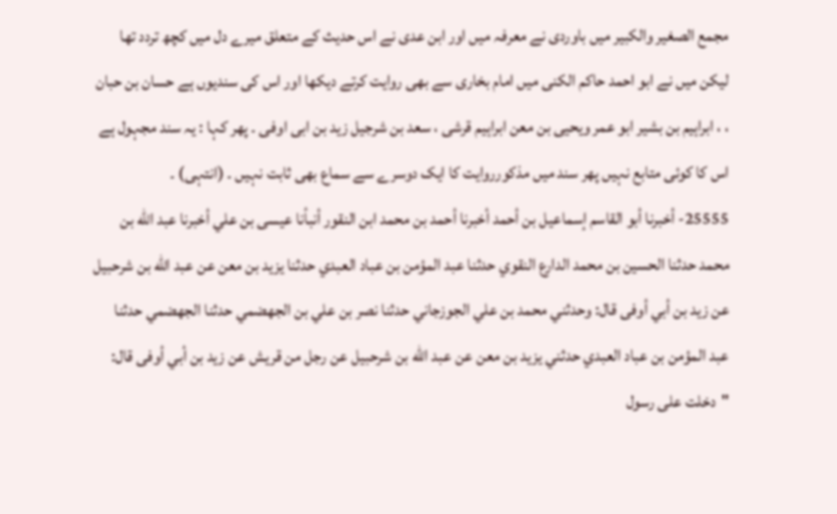مجمع الصغیر والکبیر میں باوردی نے معرفہ میں اور ابن عدی نے اس حدیث کے متعلق میرے دل میں کچھ تردد تھا لیکن میں نے ابو احمد حاکم الکنی میں امام بخاری سے بھی روایت کرتے دیکھا اور اس کی سندیوں ہے حسان بن حبان ، ، ابراہیم بن بشیر ابو عمر ویحیی بن معن ابراہیم قرشی ، سعد بن شرجیل زید بن ابی اوفی ۔ پھر کہا : یہ سند مجہول ہے اس کا کوئی متابع نہیں پھر سند میں مذکورروایت کا ایک دوسرے سے سماع بھی ثابت نہیں ۔ (انتہی) ۔
25555- أخبرنا أبو القاسم إسماعيل بن أحمد أخبرنا أحمد بن محمد ابن النقور أنبأنا عيسى بن علي أخبرنا عبد الله بن محمد حدثنا الحسين بن محمد الدارع النقوي حدثنا عبد المؤمن بن عباد العبدي حدثنا يزيد بن معن عن عبد الله بن شرحبيل عن زيد بن أبي أوفى قال: وحدثني محمد بن علي الجوزجاني حدثنا نصر بن علي بن الجهضمي حدثنا الجهضمي حدثنا عبد المؤمن بن عباد العبدي حدثني يزيد بن معن عن عبد الله بن شرحبيل عن رجل من قريش عن زيد بن أبي أوفى قال: "دخلت على رسول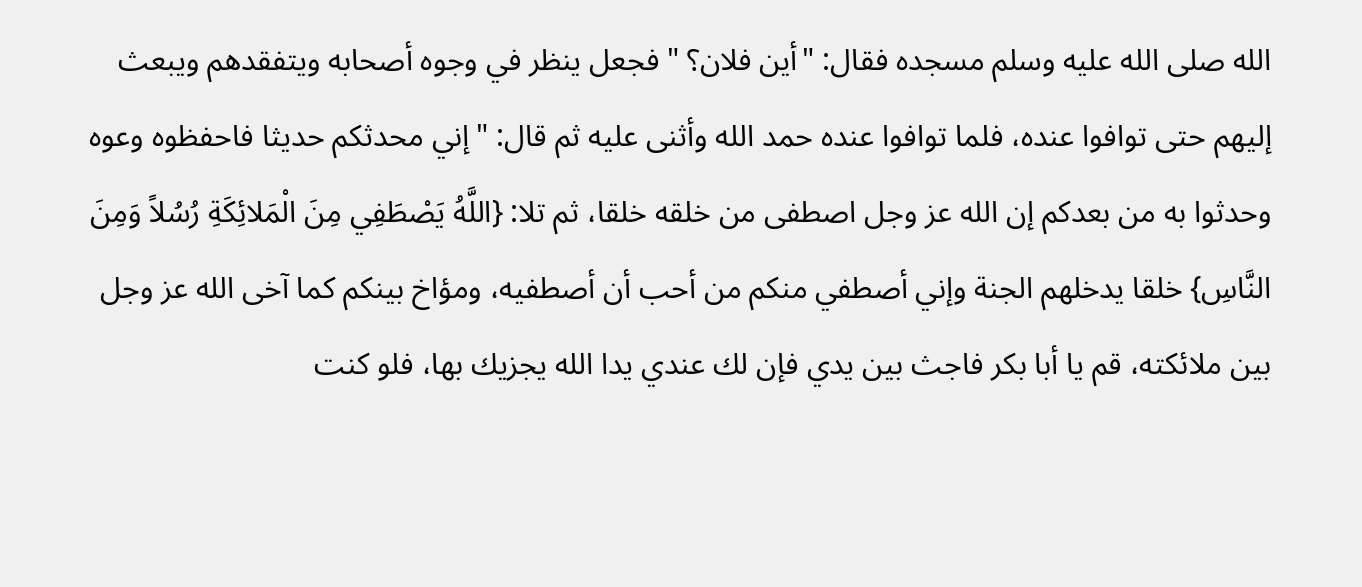الله صلى الله عليه وسلم مسجده فقال: "أين فلان؟ " فجعل ينظر في وجوه أصحابه ويتفقدهم ويبعث إليهم حتى توافوا عنده، فلما توافوا عنده حمد الله وأثنى عليه ثم قال: "إني محدثكم حديثا فاحفظوه وعوه وحدثوا به من بعدكم إن الله عز وجل اصطفى من خلقه خلقا، ثم تلا: {اللَّهُ يَصْطَفِي مِنَ الْمَلائِكَةِ رُسُلاً وَمِنَ النَّاسِ} خلقا يدخلهم الجنة وإني أصطفي منكم من أحب أن أصطفيه، ومؤاخ بينكم كما آخى الله عز وجل بين ملائكته، قم يا أبا بكر فاجث بين يدي فإن لك عندي يدا الله يجزيك بها، فلو كنت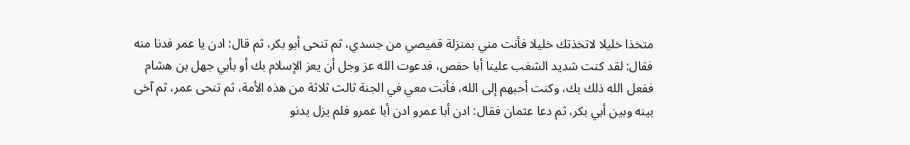متخذا خليلا لاتخذتك خليلا فأنت مني بمنزلة قميصي من جسدي، ثم تنحى أبو بكر، ثم قال: ادن يا عمر فدنا منه فقال: لقد كنت شديد الشغب علينا أبا حفص، فدعوت الله عز وجل أن يعز الإسلام بك أو بأبي جهل بن هشام ففعل الله ذلك بك، وكنت أحبهم إلى الله، فأنت معي في الجنة ثالث ثلاثة من هذه الأمة، ثم تنحى عمر، ثم آخى بينه وبين أبي بكر، ثم دعا عثمان فقال: ادن أبا عمرو ادن أبا عمرو فلم يزل يدنو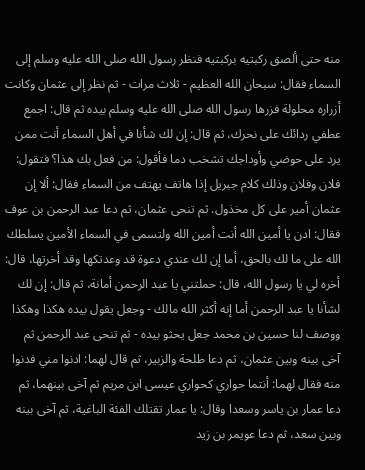منه حتى ألصق ركبتيه بركبتيه فنظر رسول الله صلى الله عليه وسلم إلى السماء فقال: سبحان الله العظيم - ثلاث مرات - ثم نظر إلى عثمان وكانت أزراره محلولة فزرها رسول الله صلى الله عليه وسلم بيده ثم قال: اجمع عطفي ردائك على نحرك، ثم قال: إن لك شأنا في أهل السماء أنت ممن يرد على حوضي وأوداجك تشخب دما فأقول: من فعل بك هذا؟ فتقول: فلان وفلان وذلك كلام جبريل إذا هاتف يهتف من السماء فقال: ألا إن عثمان أمير على كل مخذول. ثم تنحى عثمان، ثم دعا عبد الرحمن بن عوف فقال: ادن يا أمين الله أنت أمين الله ولتسمى في السماء الأمين يسلطك الله على ما لك بالحق، أما إن لك عندي دعوة قد وعدتكها وقد أخرتها، قال: أخره لي يا رسول الله، قال: حملتني يا عبد الرحمن أمانة، ثم قال: إن لك لشأنا يا عبد الرحمن أما إنه أكثر الله مالك - وجعل يقول بيده هكذا وهكذا ووصف لنا حسين بن محمد جعل يحثو بيده - ثم تنحى عبد الرحمن ثم آخى بينه وبين عثمان، ثم دعا طلحة والزبير، ثم قال لهما: ادنوا مني فدنوا منه فقال لهما: أنتما حواري كحواري عيسى ابن مريم ثم آخى بينهما، ثم دعا عمار بن ياسر وسعدا وقال: يا عمار تقتلك الفئة الباغية، ثم آخى بينه وبين سعد، ثم دعا عويمر بن زيد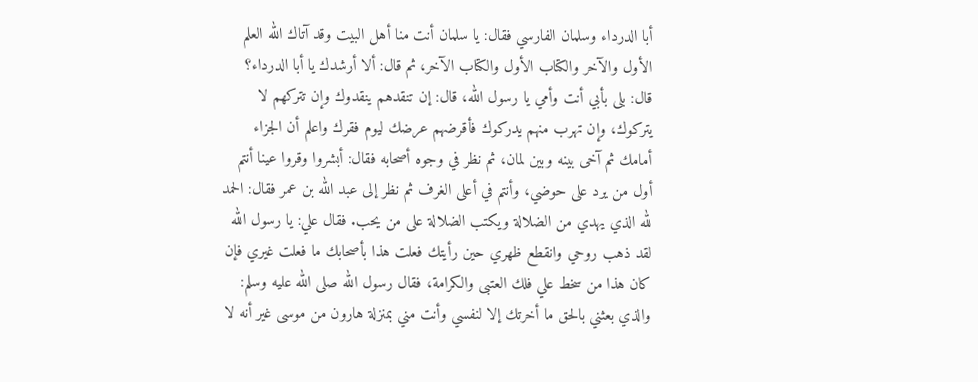أبا الدرداء وسلمان الفارسي فقال: يا سلمان أنت منا أهل البيت وقد آتاك الله العلم الأول والآخر والكتاب الأول والكتاب الآخر، ثم قال: ألا أرشدك يا أبا الدرداء؟ قال: بلى بأبي أنت وأمي يا رسول الله، قال: إن تنقدهم ينقدوك وإن تتركهم لا يتركوك، وإن تهرب منهم يدركوك فأقرضهم عرضك ليوم فقرك واعلم أن الجزاء أمامك ثم آخى بينه وبين لمان، ثم نظر في وجوه أصحابه فقال: أبشروا وقروا عينا أنتم أول من يرد على حوضي، وأنتم في أعلى الغرف ثم نظر إلى عبد الله بن عمر فقال: الحمد لله الذي يهدي من الضلالة ويكتب الضلالة على من يحب. فقال علي: يا رسول الله لقد ذهب روحي وانقطع ظهري حين رأيتك فعلت هذا بأصحابك ما فعلت غيري فإن كان هذا من سخط علي فلك العتبى والكرامة، فقال رسول الله صلى الله عليه وسلم: والذي بعثني بالحق ما أخرتك إلا لنفسي وأنت مني بمنزلة هارون من موسى غير أنه لا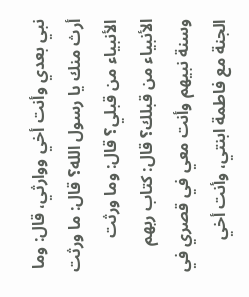نبي بعدي وأنت أخي ووارثي، قال: وما أرث منك يا رسول الله؟ قال: ما ورثت الأنبياء من قبلي؟ قال: وما ورثت الأنبياء من قبلك؟ قال: كتاب ربهم وسنة نبيهم وأنت معي في قصري في الجنة مع فاطمة ابنتي، وأنت أخي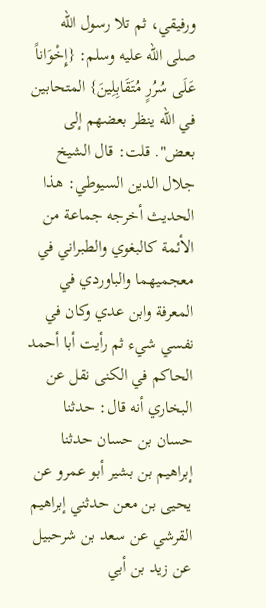ورفيقي، ثم تلا رسول الله صلى الله عليه وسلم: {إِخْوَاناً عَلَى سُرُرٍ مُتَقَابِلِينَ} المتحابين في الله ينظر بعضهم إلى بعض". قلت: قال الشيخ جلال الدين السيوطي: هذا الحديث أخرجه جماعة من الأئمة كالبغوي والطبراني في معجميهما والباوردي في المعرفة وابن عدي وكان في نفسي شيء ثم رأيت أبا أحمد الحاكم في الكنى نقل عن البخاري أنه قال: حدثنا حسان بن حسان حدثنا إبراهيم بن بشير أبو عمرو عن يحيى بن معن حدثني إبراهيم القرشي عن سعد بن شرحبيل عن زيد بن أبي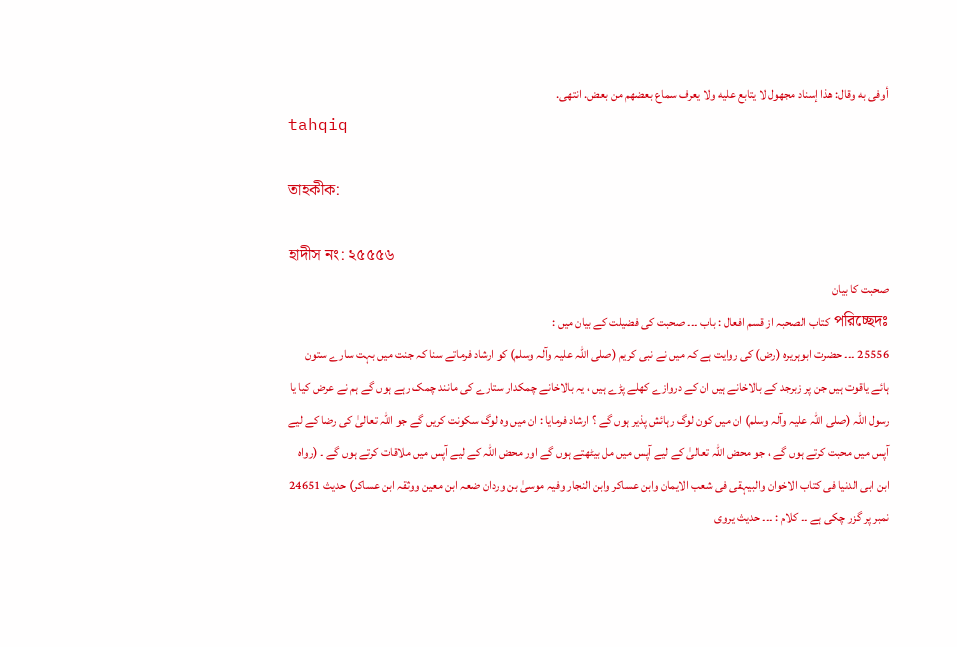أوفى به وقال: هذا إسناد مجهول لا يتابع عليه ولا يعرف سماع بعضهم من بعض. انتهى.
tahqiq

তাহকীক:

হাদীস নং: ২৫৫৫৬
صحبت کا بیان
পরিচ্ছেদঃ کتاب الصحبہ از قسم افعال : باب ۔۔۔ صحبت کی فضیلت کے بیان میں :
25556 ۔۔۔ حضرت ابوہریرہ (رض) کی روایت ہے کہ میں نے نبی کریم (صلی اللہ علیہ وآلہ وسلم) کو ارشاد فرماتے سنا کہ جنت میں بہت سارے ستون ہائے یاقوت ہیں جن پر زبرجد کے بالاخانے ہیں ان کے دروازے کھلے پڑے ہیں ، یہ بالاخانے چمکدار ستارے کی مانند چمک رہے ہوں گے ہم نے عرض کیا یا رسول اللہ (صلی اللہ علیہ وآلہ وسلم) ان میں کون لوگ رہائش پذیر ہوں گے ؟ ارشاد فرمایا : ان میں وہ لوگ سکونت کریں گے جو اللہ تعالیٰ کی رضا کے لیے آپس میں محبت کرتے ہوں گے ، جو محض اللہ تعالیٰ کے لیے آپس میں مل بیٹھتے ہوں گے اور محض اللہ کے لیے آپس میں ملاقات کرتے ہوں گے ۔ (رواہ ابن ابی الدنیا فی کتاب الاخوان والبیہقی فی شعب الایمان وابن عساکر وابن النجار وفیہ موسیٰ بن وردان ضعہ ابن معین ووثقہ ابن عساکر) حدیث 24651 نمبر پر گزر چکی ہے ۔۔ کلام : ۔۔۔ حدیث یروی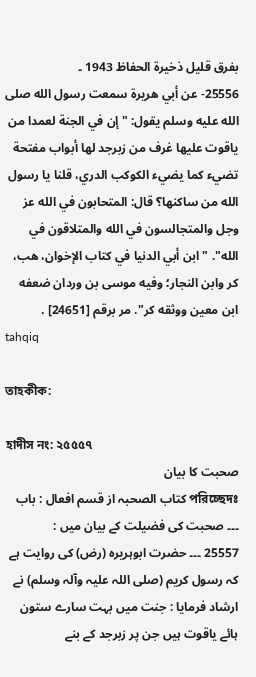بفرق قلیل ذخیرۃ الحفاظ 1943 ۔
25556- عن أبي هريرة سمعت رسول الله صلى الله عليه وسلم يقول: "إن في الجنة لعمدا من ياقوت عليها غرف من زبرجد لها أبواب مفتحة تضيء كما يضيء الكوكب الدري، قلنا يا رسول الله من ساكنها؟ قال: المتحابون في الله عز وجل والمتجالسون في الله والمتلاقون في الله". "ابن أبي الدنيا في كتاب الإخوان، هب، كر وابن النجار؛ وفيه موسى بن وردان ضعفه ابن معين ووثقه كر". مر برقم [24651] .
tahqiq

তাহকীক:

হাদীস নং: ২৫৫৫৭
صحبت کا بیان
পরিচ্ছেদঃ کتاب الصحبہ از قسم افعال : باب ۔۔۔ صحبت کی فضیلت کے بیان میں :
25557 ۔۔۔ حضرت ابوہریرہ (رض) کی روایت ہے کہ رسول کریم (صلی اللہ علیہ وآلہ وسلم) نے ارشاد فرمایا : جنت میں بہت سارے ستون ہائے یاقوت ہیں جن پر زبرجد کے بنے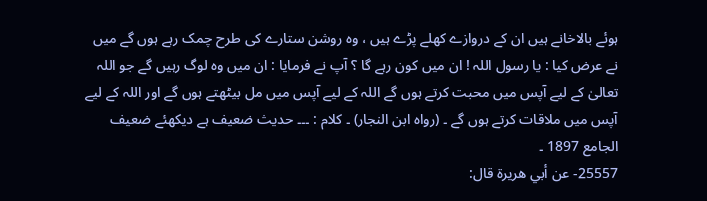ہوئے بالاخانے ہیں ان کے دروازے کھلے پڑے ہیں ، وہ روشن ستارے کی طرح چمک رہے ہوں گے میں نے عرض کیا : یا رسول اللہ ! ان میں کون رہے گا ؟ آپ نے فرمایا : ان میں وہ لوگ رہیں گے جو اللہ تعالیٰ کے لیے آپس میں محبت کرتے ہوں گے اللہ کے لیے آپس میں مل بیٹھتے ہوں گے اور اللہ کے لیے آپس میں ملاقات کرتے ہوں گے ۔ (رواہ ابن النجار) ۔ کلام : ۔۔۔ حدیث ضعیف ہے دیکھئے ضعیف الجامع 1897 ۔
25557- عن أبي هريرة قال: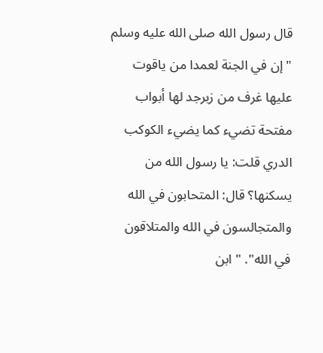قال رسول الله صلى الله عليه وسلم "إن في الجنة لعمدا من ياقوت عليها غرف من زبرجد لها أبواب مفتحة تضيء كما يضيء الكوكب الدري قلت: يا رسول الله من يسكنها؟ قال: المتحابون في الله والمتجالسون في الله والمتلاقون في الله". "ابن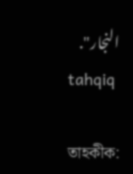النجار".
tahqiq

তাহকীক: